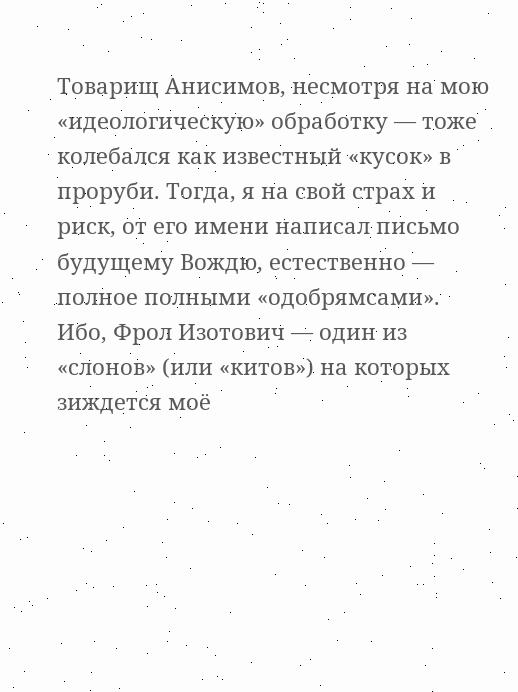Товарищ Анисимов, несмотря на мою «идеологическую» обработку — тоже колебался как известный «кусок» в проруби. Тогда, я на свой страх и риск, от его имени написал письмо будущему Вождю, естественно — полное полными «одобрямсами». Ибо, Фрол Изотович — один из «слонов» (или «китов») на которых зиждется моё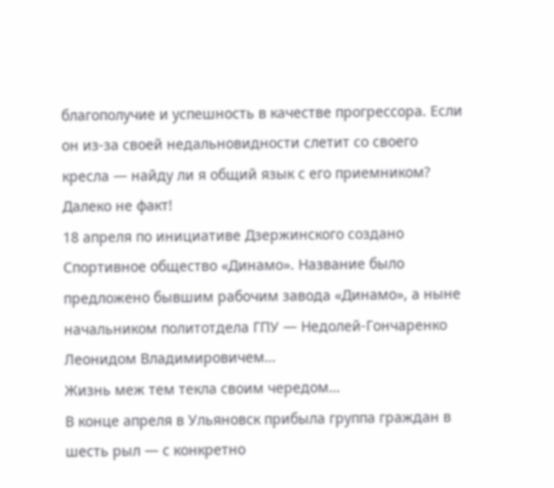благополучие и успешность в качестве прогрессора. Если он из-за своей недальновидности слетит со своего кресла — найду ли я общий язык с его приемником?
Далеко не факт!
18 апреля по инициативе Дзержинского создано Спортивное общество «Динамо». Название было предложено бывшим рабочим завода «Динамо», а ныне начальником политотдела ГПУ — Недолей-Гончаренко Леонидом Владимировичем…
Жизнь меж тем текла своим чередом…
В конце апреля в Ульяновск прибыла группа граждан в шесть рыл — с конкретно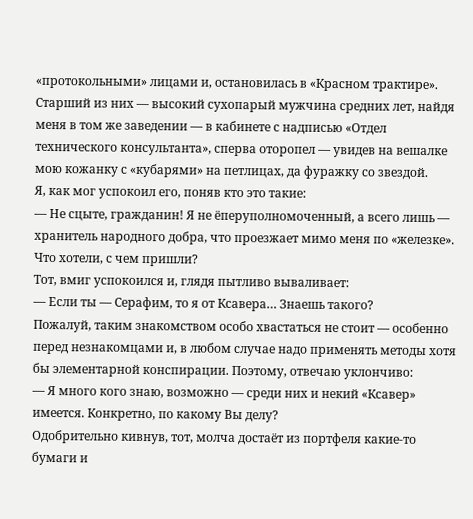«протокольными» лицами и, остановилась в «Красном трактире». Старший из них — высокий сухопарый мужчина средних лет, найдя меня в том же заведении — в кабинете с надписью «Отдел технического консультанта», сперва оторопел — увидев на вешалке мою кожанку с «кубарями» на петлицах, да фуражку со звездой.
Я, как мог успокоил его, поняв кто это такие:
— Не сцыте, гражданин! Я не ёперуполномоченный, а всего лишь — хранитель народного добра, что проезжает мимо меня по «железке». Что хотели, с чем пришли?
Тот, вмиг успокоился и, глядя пытливо вываливает:
— Если ты — Серафим, то я от Ксавера… Знаешь такого?
Пожалуй, таким знакомством особо хвастаться не стоит — особенно перед незнакомцами и, в любом случае надо применять методы хотя бы элементарной конспирации. Поэтому, отвечаю уклончиво:
— Я много кого знаю, возможно — среди них и некий «Ксавер» имеется. Конкретно, по какому Вы делу?
Одобрительно кивнув, тот, молча достаёт из портфеля какие-то бумаги и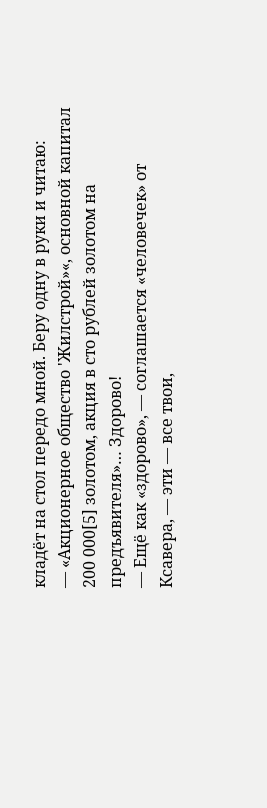кладёт на стол передо мной. Беру одну в руки и читаю:
— «Акционерное общество 'Жилстрой»«, основной капитал 200 000[5] золотом, акция в сто рублей золотом на предъявителя»… Здорово!
— Ещё как «здорово», — соглашается «человечек» от Ксавера, — эти — все твои,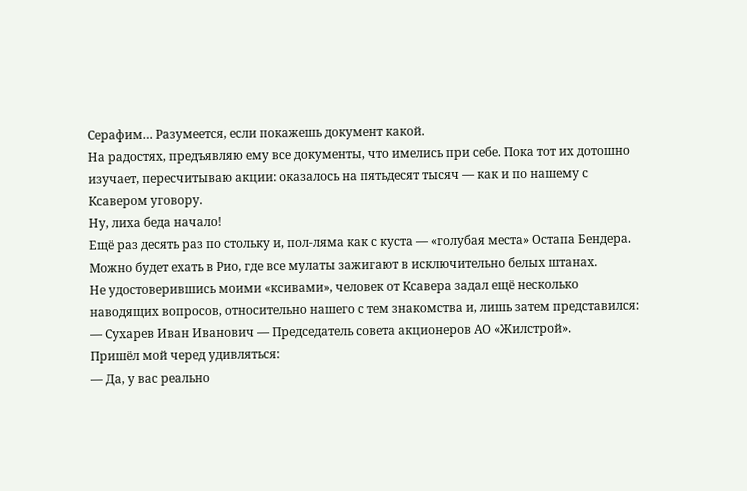Серафим… Разумеется, если покажешь документ какой.
На радостях, предъявляю ему все документы, что имелись при себе. Пока тот их дотошно изучает, пересчитываю акции: оказалось на пятьдесят тысяч — как и по нашему с Ксавером уговору.
Ну, лиха беда начало!
Ещё раз десять раз по стольку и, пол-ляма как с куста — «голубая места» Остапа Бендера. Можно будет ехать в Рио, где все мулаты зажигают в исключительно белых штанах.
Не удостоверившись моими «ксивами», человек от Ксавера задал ещё несколько наводящих вопросов, относительно нашего с тем знакомства и, лишь затем представился:
— Сухарев Иван Иванович — Председатель совета акционеров АО «Жилстрой».
Пришёл мой черед удивляться:
— Да, у вас реально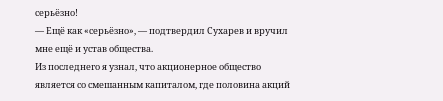серьёзно!
— Ещё как «серьёзно», — подтвердил Сухарев и вручил мне ещё и устав общества.
Из последнего я узнал, что акционерное общество является со смешанным капиталом, где половина акций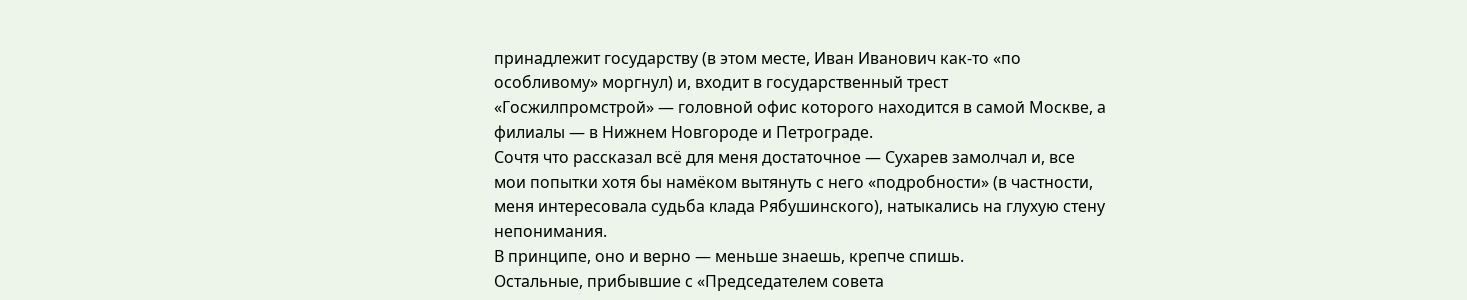принадлежит государству (в этом месте, Иван Иванович как-то «по особливому» моргнул) и, входит в государственный трест «Госжилпромстрой» — головной офис которого находится в самой Москве, а филиалы — в Нижнем Новгороде и Петрограде.
Сочтя что рассказал всё для меня достаточное — Сухарев замолчал и, все мои попытки хотя бы намёком вытянуть с него «подробности» (в частности, меня интересовала судьба клада Рябушинского), натыкались на глухую стену непонимания.
В принципе, оно и верно — меньше знаешь, крепче спишь.
Остальные, прибывшие с «Председателем совета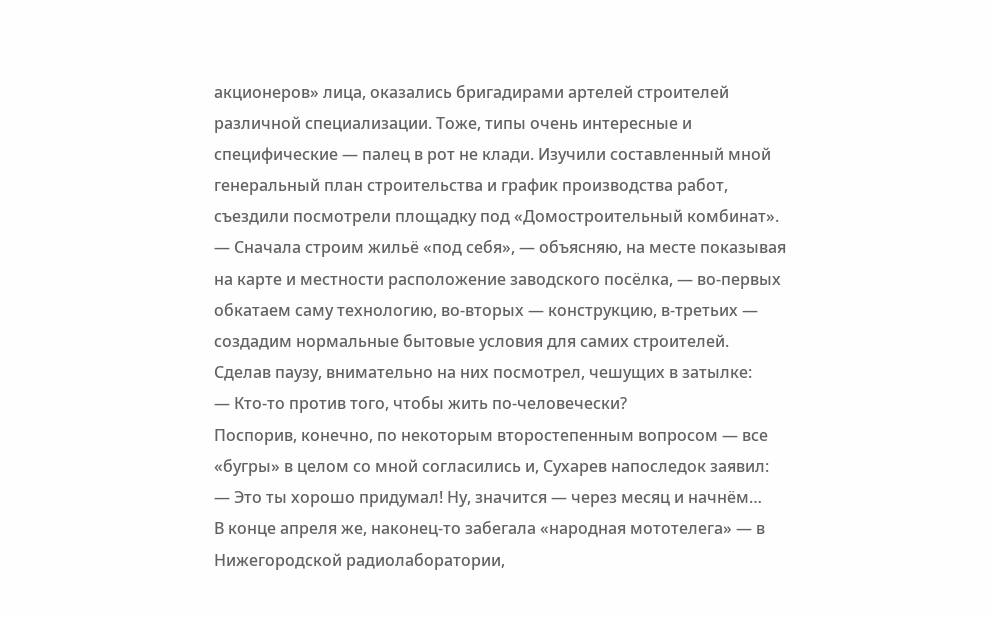акционеров» лица, оказались бригадирами артелей строителей различной специализации. Тоже, типы очень интересные и специфические — палец в рот не клади. Изучили составленный мной генеральный план строительства и график производства работ, съездили посмотрели площадку под «Домостроительный комбинат».
— Сначала строим жильё «под себя», — объясняю, на месте показывая на карте и местности расположение заводского посёлка, — во-первых обкатаем саму технологию, во-вторых — конструкцию, в-третьих — создадим нормальные бытовые условия для самих строителей.
Сделав паузу, внимательно на них посмотрел, чешущих в затылке:
— Кто-то против того, чтобы жить по-человечески?
Поспорив, конечно, по некоторым второстепенным вопросом — все «бугры» в целом со мной согласились и, Сухарев напоследок заявил:
— Это ты хорошо придумал! Ну, значится — через месяц и начнём…
В конце апреля же, наконец-то забегала «народная мототелега» — в Нижегородской радиолаборатории,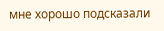мне хорошо подсказали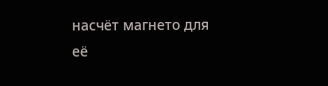насчёт магнето для её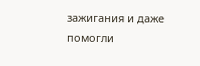зажигания и даже помогли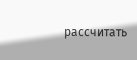рассчитать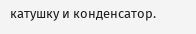катушку и конденсатор.